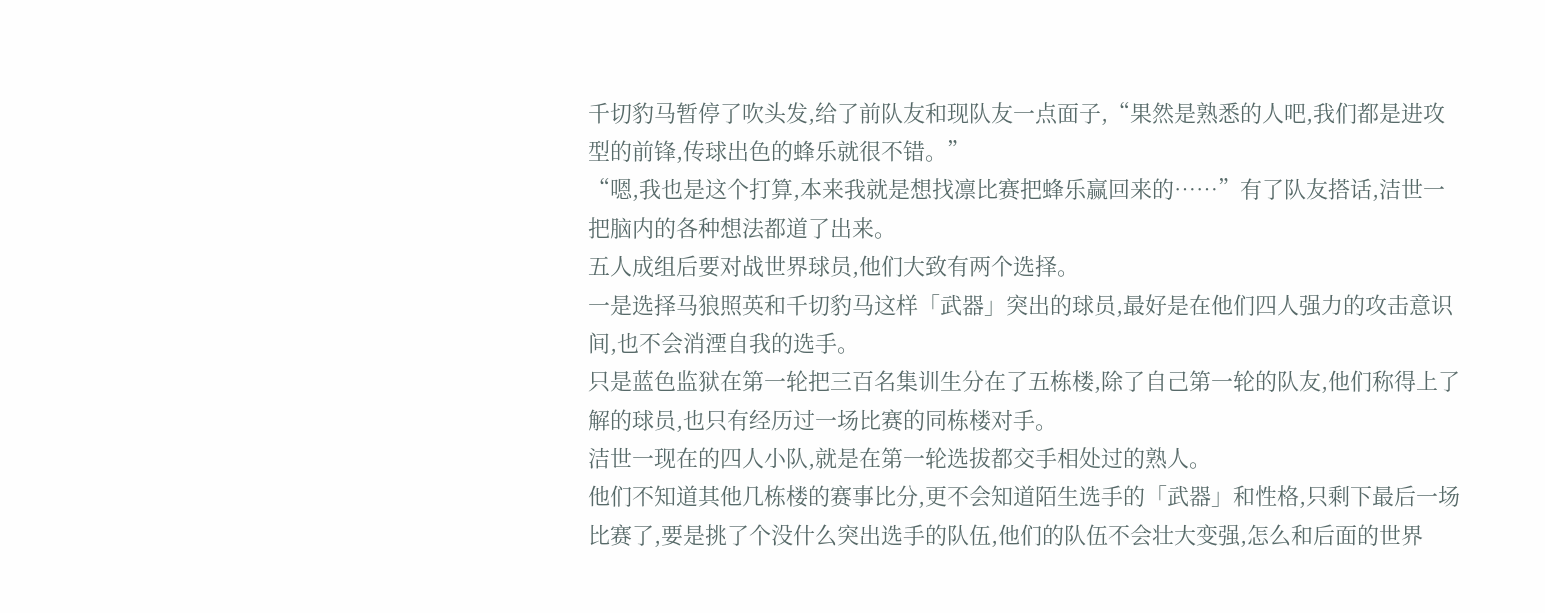千切豹马暂停了吹头发,给了前队友和现队友一点面子,“果然是熟悉的人吧,我们都是进攻型的前锋,传球出色的蜂乐就很不错。”
“嗯,我也是这个打算,本来我就是想找凛比赛把蜂乐赢回来的……”有了队友搭话,洁世一把脑内的各种想法都道了出来。
五人成组后要对战世界球员,他们大致有两个选择。
一是选择马狼照英和千切豹马这样「武器」突出的球员,最好是在他们四人强力的攻击意识间,也不会消湮自我的选手。
只是蓝色监狱在第一轮把三百名集训生分在了五栋楼,除了自己第一轮的队友,他们称得上了解的球员,也只有经历过一场比赛的同栋楼对手。
洁世一现在的四人小队,就是在第一轮选拔都交手相处过的熟人。
他们不知道其他几栋楼的赛事比分,更不会知道陌生选手的「武器」和性格,只剩下最后一场比赛了,要是挑了个没什么突出选手的队伍,他们的队伍不会壮大变强,怎么和后面的世界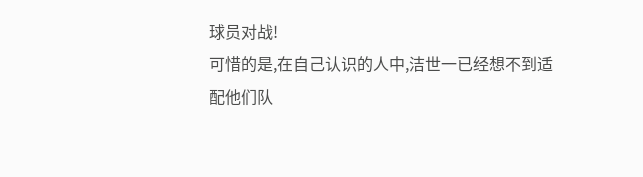球员对战!
可惜的是,在自己认识的人中,洁世一已经想不到适配他们队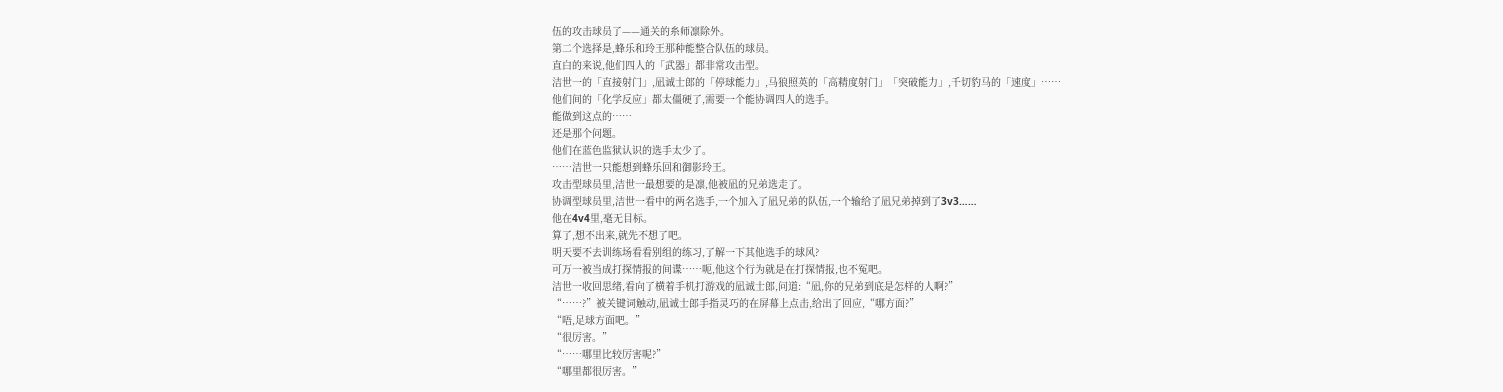伍的攻击球员了——通关的糸师凛除外。
第二个选择是,蜂乐和玲王那种能整合队伍的球员。
直白的来说,他们四人的「武器」都非常攻击型。
洁世一的「直接射门」,凪诚士郎的「停球能力」,马狼照英的「高精度射门」「突破能力」,千切豹马的「速度」……
他们间的「化学反应」都太僵硬了,需要一个能协调四人的选手。
能做到这点的……
还是那个问题。
他们在蓝色监狱认识的选手太少了。
……洁世一只能想到蜂乐回和御影玲王。
攻击型球员里,洁世一最想要的是凛,他被凪的兄弟选走了。
协调型球员里,洁世一看中的两名选手,一个加入了凪兄弟的队伍,一个输给了凪兄弟掉到了3v3……
他在4v4里,毫无目标。
算了,想不出来,就先不想了吧。
明天要不去训练场看看别组的练习,了解一下其他选手的球风?
可万一被当成打探情报的间谍……呃,他这个行为就是在打探情报,也不冤吧。
洁世一收回思绪,看向了横着手机打游戏的凪诚士郎,问道:“凪,你的兄弟到底是怎样的人啊?”
“……?”被关键词触动,凪诚士郎手指灵巧的在屏幕上点击,给出了回应,“哪方面?”
“唔,足球方面吧。”
“很厉害。”
“……哪里比较厉害呢?”
“哪里都很厉害。”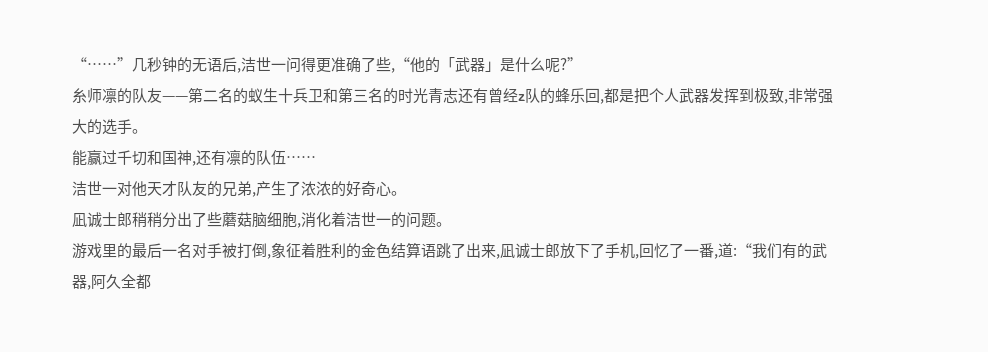“……”几秒钟的无语后,洁世一问得更准确了些,“他的「武器」是什么呢?”
糸师凛的队友——第二名的蚁生十兵卫和第三名的时光青志还有曾经z队的蜂乐回,都是把个人武器发挥到极致,非常强大的选手。
能赢过千切和国神,还有凛的队伍……
洁世一对他天才队友的兄弟,产生了浓浓的好奇心。
凪诚士郎稍稍分出了些蘑菇脑细胞,消化着洁世一的问题。
游戏里的最后一名对手被打倒,象征着胜利的金色结算语跳了出来,凪诚士郎放下了手机,回忆了一番,道:“我们有的武器,阿久全都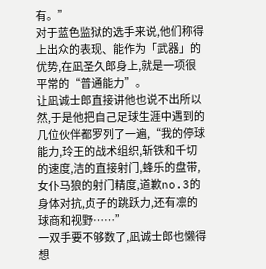有。”
对于蓝色监狱的选手来说,他们称得上出众的表现、能作为「武器」的优势,在凪圣久郎身上,就是一项很平常的“普通能力”。
让凪诚士郎直接讲他也说不出所以然,于是他把自己足球生涯中遇到的几位伙伴都罗列了一遍,“我的停球能力,玲王的战术组织,斩铁和千切的速度,洁的直接射门,蜂乐的盘带,女仆马狼的射门精度,道歉no.3的身体对抗,贞子的跳跃力,还有凛的球商和视野……”
一双手要不够数了,凪诚士郎也懒得想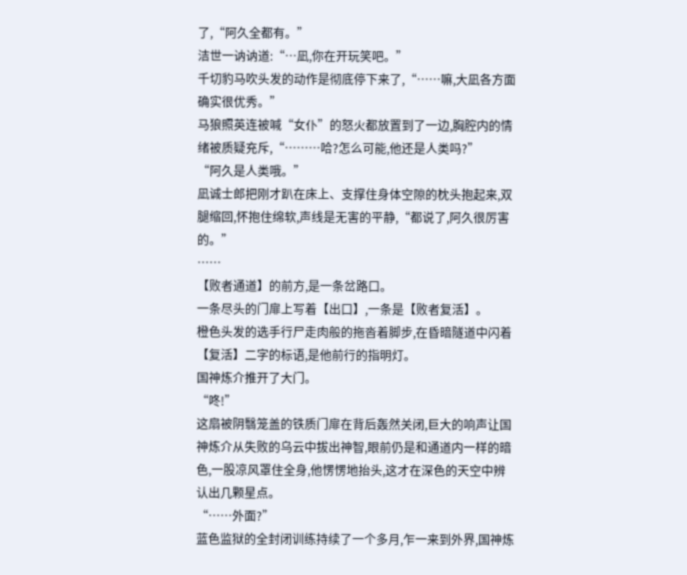了,“阿久全都有。”
洁世一讷讷道:“…凪,你在开玩笑吧。”
千切豹马吹头发的动作是彻底停下来了,“……嘛,大凪各方面确实很优秀。”
马狼照英连被喊“女仆”的怒火都放置到了一边,胸腔内的情绪被质疑充斥,“………哈?怎么可能,他还是人类吗?”
“阿久是人类哦。”
凪诚士郎把刚才趴在床上、支撑住身体空隙的枕头抱起来,双腿缩回,怀抱住绵软,声线是无害的平静,“都说了,阿久很厉害的。”
……
【败者通道】的前方,是一条岔路口。
一条尽头的门扉上写着【出口】,一条是【败者复活】。
橙色头发的选手行尸走肉般的拖沓着脚步,在昏暗隧道中闪着【复活】二字的标语,是他前行的指明灯。
国神炼介推开了大门。
“咚!”
这扇被阴翳笼盖的铁质门扉在背后轰然关闭,巨大的响声让国神炼介从失败的乌云中拔出神智,眼前仍是和通道内一样的暗色,一股凉风罩住全身,他愣愣地抬头,这才在深色的天空中辨认出几颗星点。
“……外面?”
蓝色监狱的全封闭训练持续了一个多月,乍一来到外界,国神炼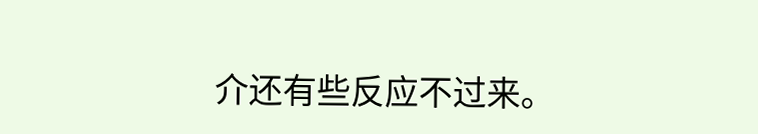介还有些反应不过来。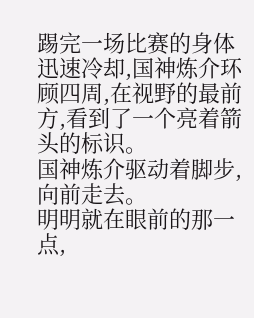踢完一场比赛的身体迅速冷却,国神炼介环顾四周,在视野的最前方,看到了一个亮着箭头的标识。
国神炼介驱动着脚步,向前走去。
明明就在眼前的那一点,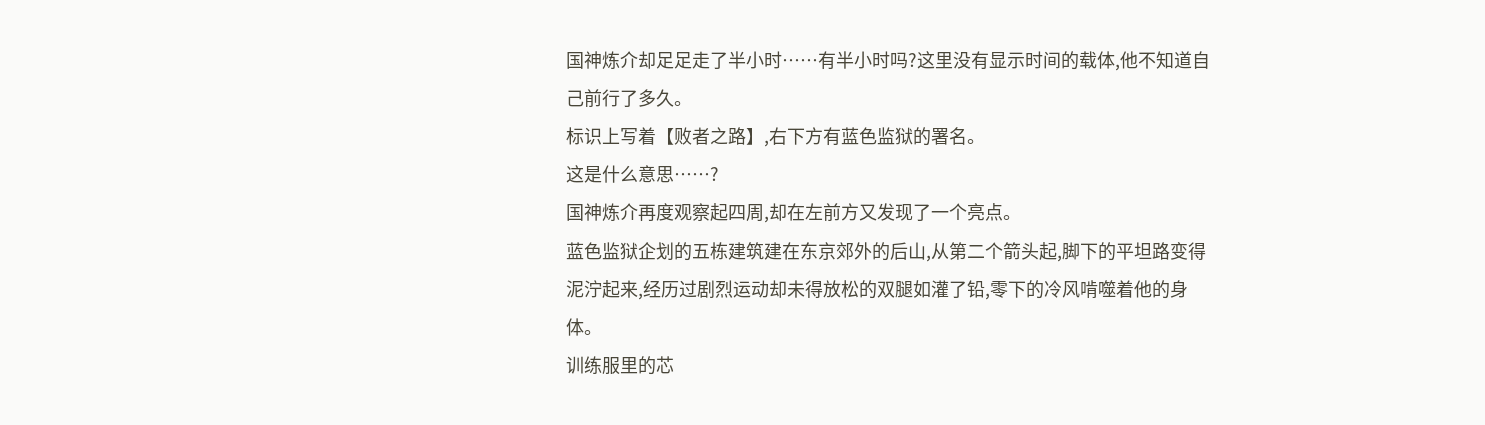国神炼介却足足走了半小时……有半小时吗?这里没有显示时间的载体,他不知道自己前行了多久。
标识上写着【败者之路】,右下方有蓝色监狱的署名。
这是什么意思……?
国神炼介再度观察起四周,却在左前方又发现了一个亮点。
蓝色监狱企划的五栋建筑建在东京郊外的后山,从第二个箭头起,脚下的平坦路变得泥泞起来,经历过剧烈运动却未得放松的双腿如灌了铅,零下的冷风啃噬着他的身体。
训练服里的芯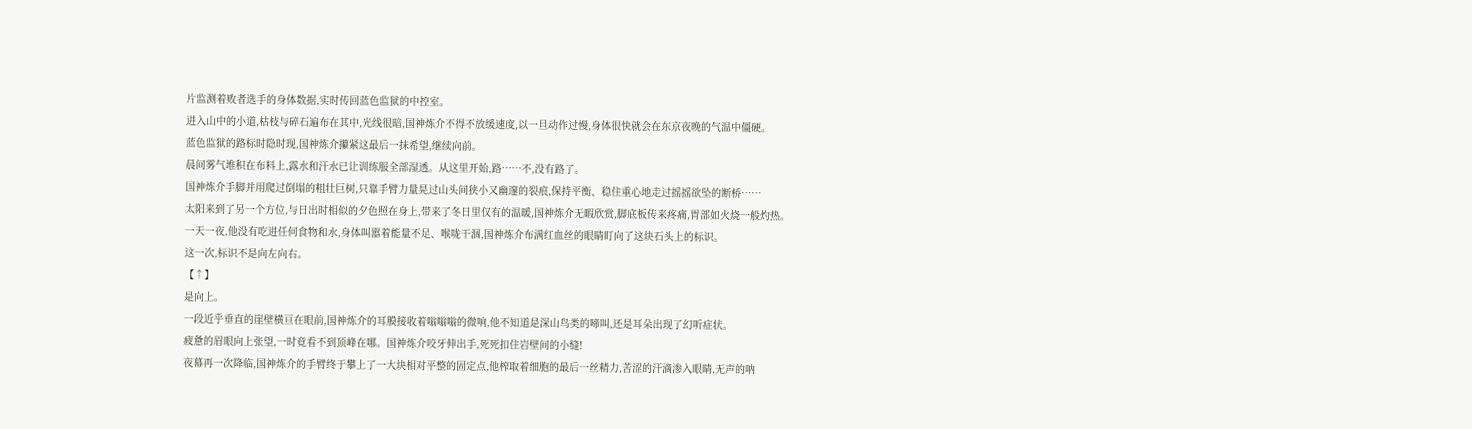片监测着败者选手的身体数据,实时传回蓝色监狱的中控室。
进入山中的小道,枯枝与碎石遍布在其中,光线很暗,国神炼介不得不放缓速度,以一旦动作过慢,身体很快就会在东京夜晚的气温中僵硬。
蓝色监狱的路标时隐时现,国神炼介攥紧这最后一抹希望,继续向前。
晨间雾气堆积在布料上,露水和汗水已让训练服全部湿透。从这里开始,路……不,没有路了。
国神炼介手脚并用爬过倒塌的粗壮巨树,只靠手臂力量晃过山头间狭小又幽邃的裂痕,保持平衡、稳住重心地走过摇摇欲坠的断桥……
太阳来到了另一个方位,与日出时相似的夕色照在身上,带来了冬日里仅有的温暖,国神炼介无暇欣赏,脚底板传来疼痛,胃部如火烧一般灼热。
一天一夜,他没有吃进任何食物和水,身体叫嚣着能量不足、喉咙干涸,国神炼介布满红血丝的眼睛盯向了这块石头上的标识。
这一次,标识不是向左向右。
【↑】
是向上。
一段近乎垂直的崖壁横亘在眼前,国神炼介的耳膜接收着嗡嗡嗡的微响,他不知道是深山鸟类的啼叫,还是耳朵出现了幻听症状。
疲惫的眉眼向上张望,一时竟看不到顶峰在哪。国神炼介咬牙伸出手,死死扣住岩壁间的小缝!
夜幕再一次降临,国神炼介的手臂终于攀上了一大块相对平整的固定点,他榨取着细胞的最后一丝精力,苦涩的汗滴渗入眼睛,无声的呐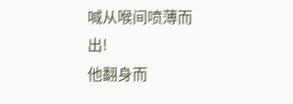喊从喉间喷薄而出!
他翻身而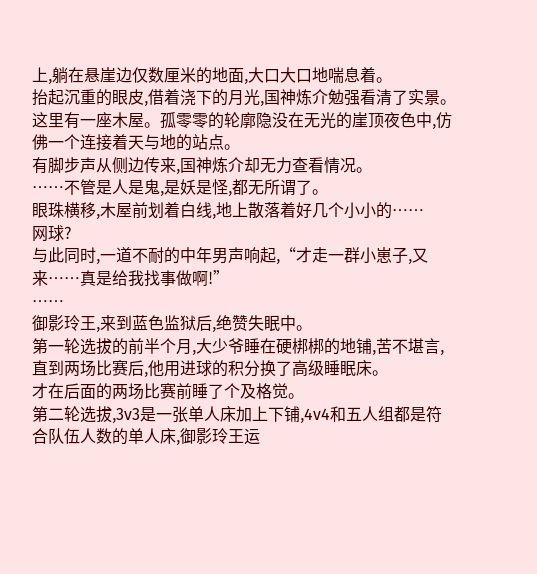上,躺在悬崖边仅数厘米的地面,大口大口地喘息着。
抬起沉重的眼皮,借着浇下的月光,国神炼介勉强看清了实景。
这里有一座木屋。孤零零的轮廓隐没在无光的崖顶夜色中,仿佛一个连接着天与地的站点。
有脚步声从侧边传来,国神炼介却无力查看情况。
……不管是人是鬼,是妖是怪,都无所谓了。
眼珠横移,木屋前划着白线,地上散落着好几个小小的……
网球?
与此同时,一道不耐的中年男声响起,“才走一群小崽子,又来……真是给我找事做啊!”
……
御影玲王,来到蓝色监狱后,绝赞失眠中。
第一轮选拔的前半个月,大少爷睡在硬梆梆的地铺,苦不堪言,直到两场比赛后,他用进球的积分换了高级睡眠床。
才在后面的两场比赛前睡了个及格觉。
第二轮选拔,3v3是一张单人床加上下铺,4v4和五人组都是符合队伍人数的单人床,御影玲王运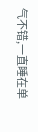气不错,一直睡在单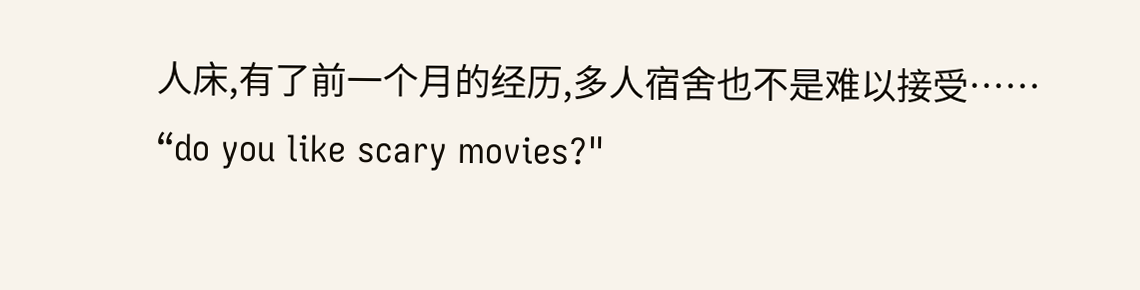人床,有了前一个月的经历,多人宿舍也不是难以接受……
“do you like scary movies?"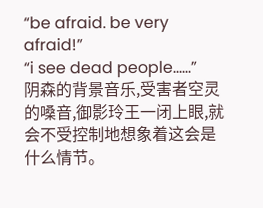“be afraid. be very afraid!”
“i see dead people……”
阴森的背景音乐,受害者空灵的嗓音,御影玲王一闭上眼,就会不受控制地想象着这会是什么情节。